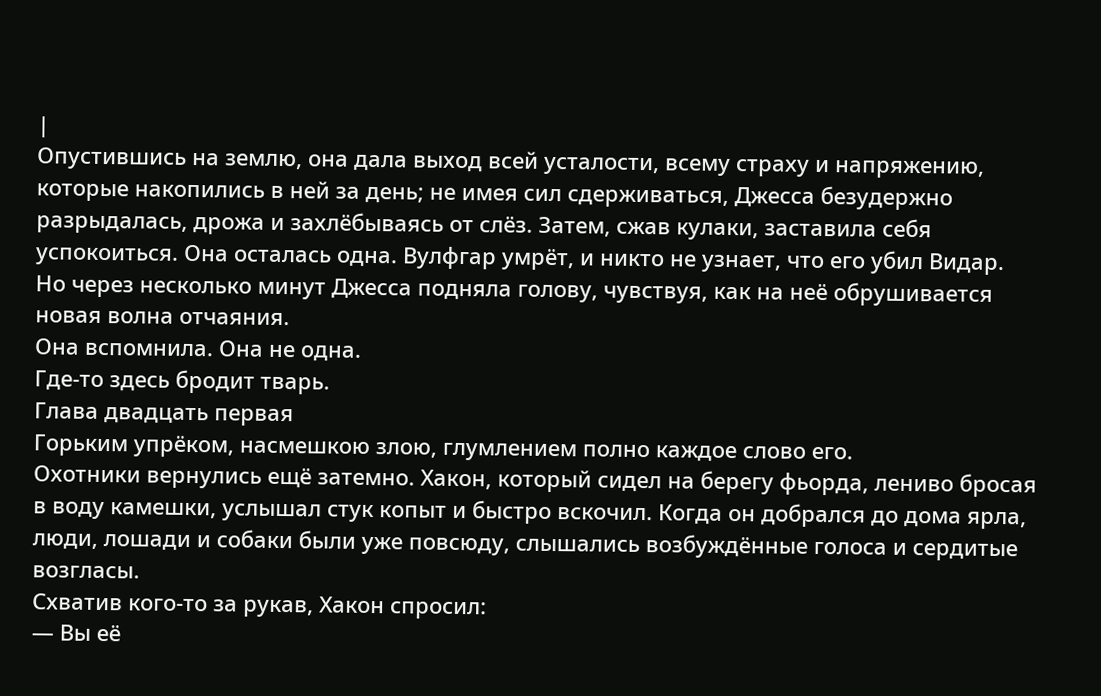|
Опустившись на землю, она дала выход всей усталости, всему страху и напряжению, которые накопились в ней за день; не имея сил сдерживаться, Джесса безудержно разрыдалась, дрожа и захлёбываясь от слёз. Затем, сжав кулаки, заставила себя успокоиться. Она осталась одна. Вулфгар умрёт, и никто не узнает, что его убил Видар.
Но через несколько минут Джесса подняла голову, чувствуя, как на неё обрушивается новая волна отчаяния.
Она вспомнила. Она не одна.
Где-то здесь бродит тварь.
Глава двадцать первая
Горьким упрёком, насмешкою злою, глумлением полно каждое слово его.
Охотники вернулись ещё затемно. Хакон, который сидел на берегу фьорда, лениво бросая в воду камешки, услышал стук копыт и быстро вскочил. Когда он добрался до дома ярла, люди, лошади и собаки были уже повсюду, слышались возбуждённые голоса и сердитые возгласы.
Схватив кого-то за рукав, Хакон спросил:
— Вы её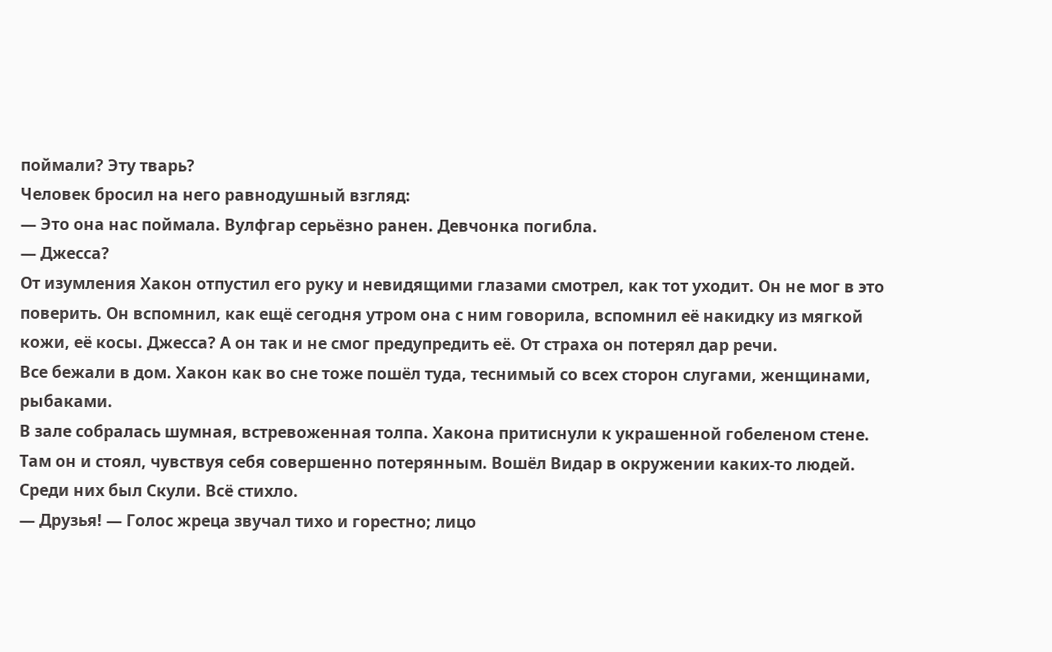поймали? Эту тварь?
Человек бросил на него равнодушный взгляд:
— Это она нас поймала. Вулфгар серьёзно ранен. Девчонка погибла.
— Джесса?
От изумления Хакон отпустил его руку и невидящими глазами смотрел, как тот уходит. Он не мог в это поверить. Он вспомнил, как ещё сегодня утром она с ним говорила, вспомнил её накидку из мягкой кожи, её косы. Джесса? А он так и не смог предупредить её. От страха он потерял дар речи.
Все бежали в дом. Хакон как во сне тоже пошёл туда, теснимый со всех сторон слугами, женщинами, рыбаками.
В зале собралась шумная, встревоженная толпа. Хакона притиснули к украшенной гобеленом стене. Там он и стоял, чувствуя себя совершенно потерянным. Вошёл Видар в окружении каких-то людей. Среди них был Скули. Всё стихло.
— Друзья! — Голос жреца звучал тихо и горестно; лицо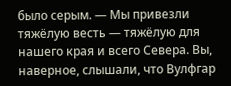было серым. — Мы привезли тяжёлую весть — тяжёлую для нашего края и всего Севера. Вы, наверное, слышали, что Вулфгар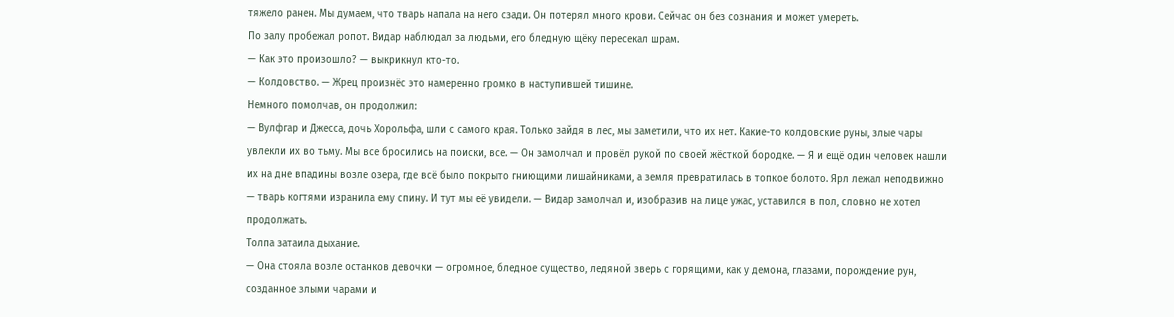тяжело ранен. Мы думаем, что тварь напала на него сзади. Он потерял много крови. Сейчас он без сознания и может умереть.
По залу пробежал ропот. Видар наблюдал за людьми, его бледную щёку пересекал шрам.
— Как это произошло? — выкрикнул кто-то.
— Колдовство. — Жрец произнёс это намеренно громко в наступившей тишине.
Немного помолчав, он продолжил:
— Вулфгар и Джесса, дочь Хорольфа, шли с самого края. Только зайдя в лес, мы заметили, что их нет. Какие-то колдовские руны, злые чары увлекли их во тьму. Мы все бросились на поиски, все. — Он замолчал и провёл рукой по своей жёсткой бородке. — Я и ещё один человек нашли их на дне впадины возле озера, где всё было покрыто гниющими лишайниками, а земля превратилась в топкое болото. Ярл лежал неподвижно — тварь когтями изранила ему спину. И тут мы её увидели. — Видар замолчал и, изобразив на лице ужас, уставился в пол, словно не хотел продолжать.
Толпа затаила дыхание.
— Она стояла возле останков девочки — огромное, бледное существо, ледяной зверь с горящими, как у демона, глазами, порождение рун, созданное злыми чарами и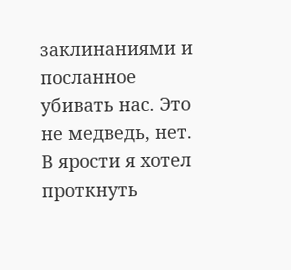заклинаниями и посланное убивать нас. Это не медведь, нет. В ярости я хотел проткнуть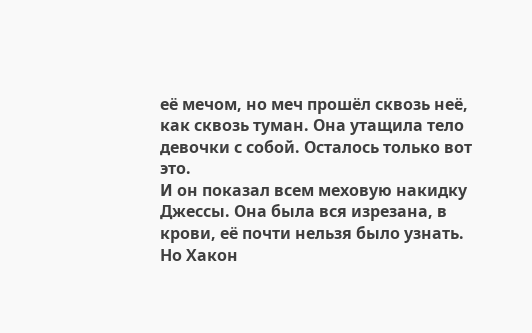её мечом, но меч прошёл сквозь неё, как сквозь туман. Она утащила тело девочки с собой. Осталось только вот это.
И он показал всем меховую накидку Джессы. Она была вся изрезана, в крови, её почти нельзя было узнать. Но Хакон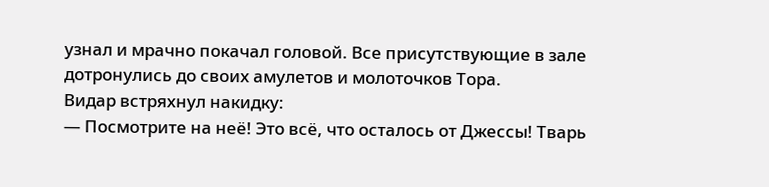узнал и мрачно покачал головой. Все присутствующие в зале дотронулись до своих амулетов и молоточков Тора.
Видар встряхнул накидку:
— Посмотрите на неё! Это всё, что осталось от Джессы! Тварь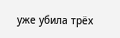уже убила трёх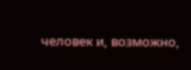человек и, возможно,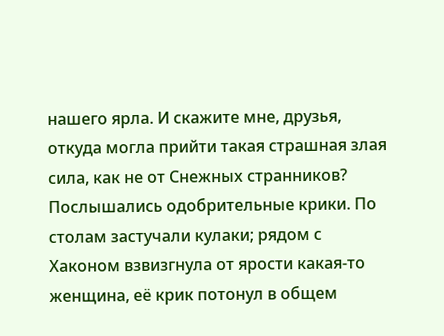нашего ярла. И скажите мне, друзья, откуда могла прийти такая страшная злая сила, как не от Снежных странников?
Послышались одобрительные крики. По столам застучали кулаки; рядом с Хаконом взвизгнула от ярости какая-то женщина, её крик потонул в общем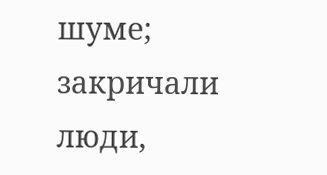шуме; закричали люди,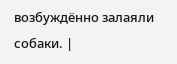возбуждённо залаяли собаки. |